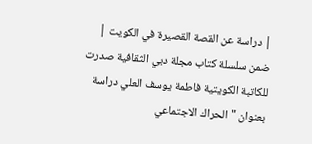| دراسة عن القصة القصيرة في الكويت |
ضمن سلسلة كتاب مجلة دبي الثقافية صدرت للكاتبة الكويتية فاطمة يوسف العلي دراسة بعنوان "الحراك الاجتماعي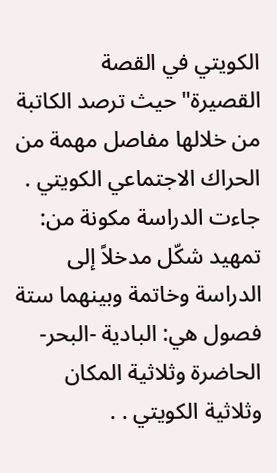الكويتي في القصة القصيرة"حيث ترصد الكاتبة من خلالها مفاصل مهمة من الحراك الاجتماعي الكويتي .
جاءت الدراسة مكونة من: تمهيد شكّل مدخلاً إلى الدراسة وخاتمة وبينهما ستة فصول هي: البادية -البحر- الحاضرة وثلاثية المكان وثلاثية الكويتي . .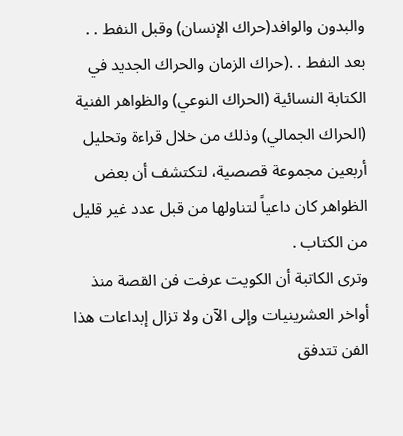والبدون والوافد(حراك الإنسان) وقبل النفط . . بعد النفط . .(حراك الزمان والحراك الجديد في الكتابة النسائية (الحراك النوعي) والظواهر الفنية (الحراك الجمالي) وذلك من خلال قراءة وتحليل أربعين مجموعة قصصية، لتكتشف أن بعض الظواهر كان داعياً لتناولها من قبل عدد غير قليل من الكتاب .
وترى الكاتبة أن الكويت عرفت فن القصة منذ أواخر العشرينيات وإلى الآن ولا تزال إبداعات هذا الفن تتدفق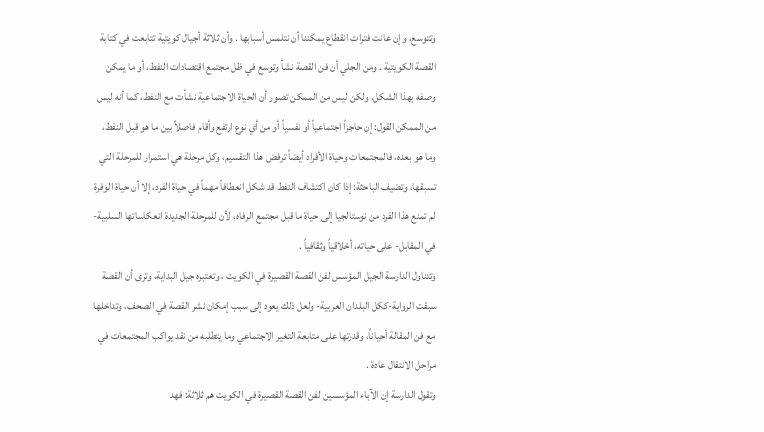وتتوسع، وإن عانت فترات انقطاع يمكننا أن نتلمس أسبابها . وأن ثلاثة أجيال كويتية تتابعت في كتابة القصة الكويتية . ومن الجلي أن فن القصة نشأ وتوسع في ظل مجتمع اقتصادات النفط، أو ما يمكن وصفه بهذا الشكل، ولكن ليس من الممكن تصور أن الحياة الاجتماعية نشأت مع النفط، كما أنه ليس من الممكن القول: إن حاجزاً اجتماعياً أو نفسياً أو من أي نوع ارتفع وأقام فاصلاً بين ما هو قبل النفط، وما هو بعده، فالمجتمعات وحياة الأفراد أيضاً ترفض هذا التقسيم، وكل مرحلة هي استمرار للمرحلة التي تسبقها، وتضيف الباحثة: إذا كان اكتشاف النفط قد شكل انعطافاً مهماً في حياة الفرد، إلا أن حياة الوفرة لم تمنع هذا الفرد من نوستالجيا إلى حياة ما قبل مجتمع الرفاه، لأن للمرحلة الجديدة انعكاساتها السلبية-في المقابل- على حياته، أخلاقياً وثقافياً .
وتتناول الدارسة الجيل المؤسس لفن القصة القصيرة في الكويت ، وتعتبره جيل البداية، وترى أن القصة سبقت الرواية-ككل البلدان العربية- ولعل ذلك يعود إلى سبب إمكان نشر القصة في الصحف، وتداخلها مع فن المقالة أحياناً، وقدرتها على متابعة التغير الاجتماعي وما يتطلبه من نقد يواكب المجتمعات في مراحل الانتقال عادة .
وتقول الدارسة إن الآباء المؤسسين لفن القصة القصيرة في الكويت هم ثلاثة: فهد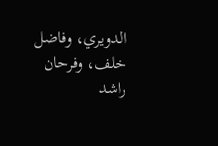الدويري، وفاضل خلف، وفرحان راشد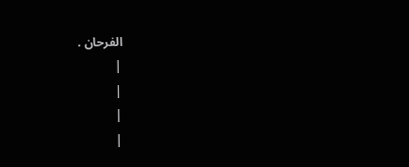الفرحان .
|
|
|
|